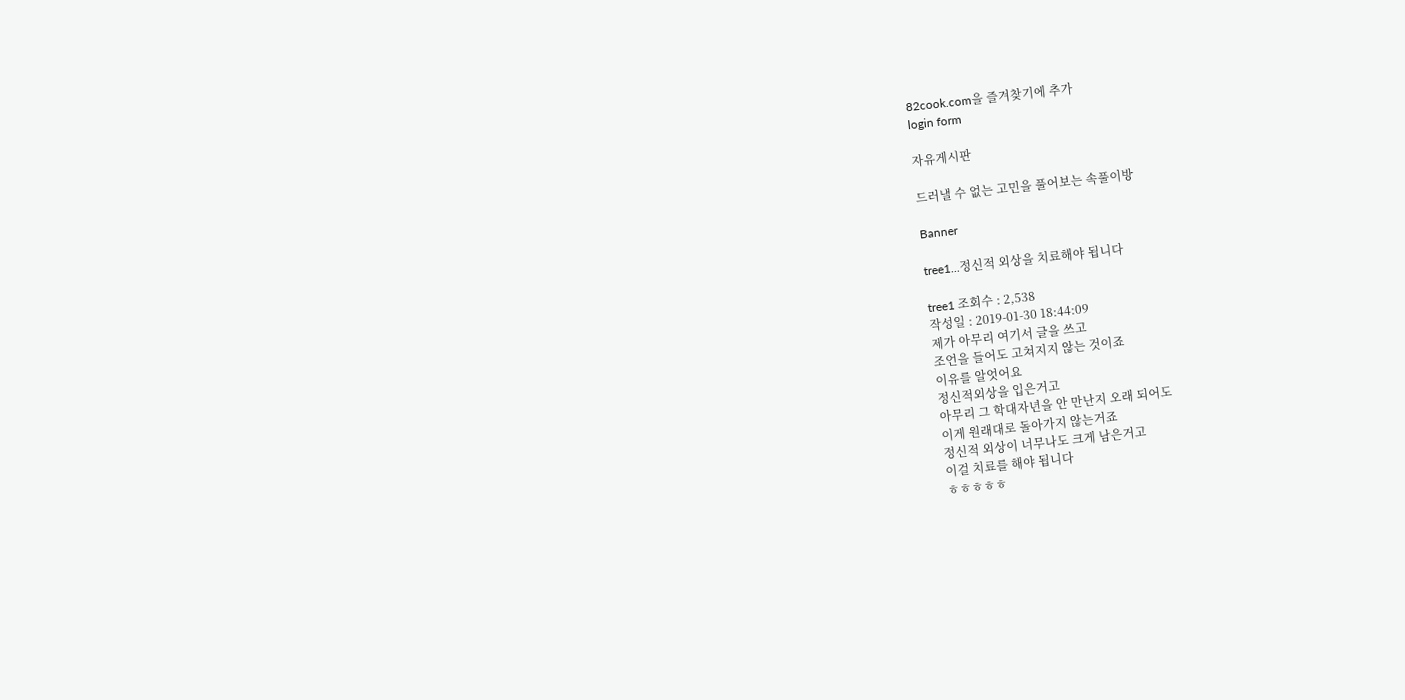82cook.com을 즐겨찾기에 추가
login form

자유게시판

드러낼 수 없는 고민을 풀어보는 속풀이방

Banner

tree1...정신적 외상을 치료해야 됩니다

tree1 조회수 : 2,538
작성일 : 2019-01-30 18:44:09
제가 아무리 여기서 글을 쓰고
조언을 들어도 고쳐지지 않는 것이죠
이유를 알엇어요
정신적외상을 입은거고
아무리 그 학대자년을 안 만난지 오래 되어도
이게 원래대로 돌아가지 않는거죠
정신적 외상이 너무나도 크게 남은거고
이걸 치료를 해야 됩니다
ㅎㅎㅎㅎㅎ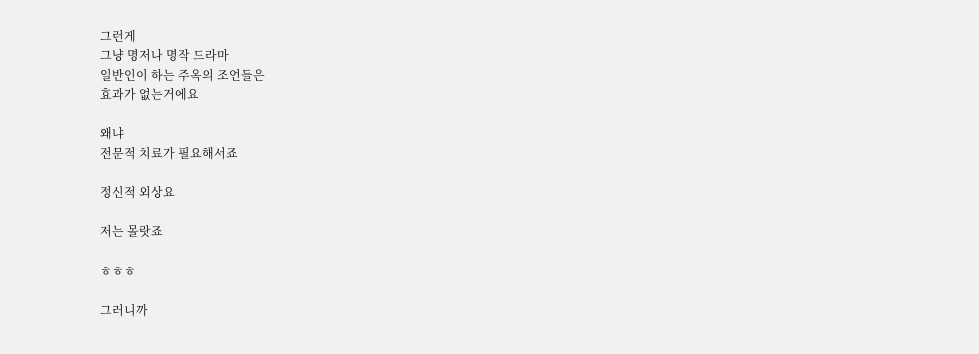그런게
그냥 명저나 명작 드라마
일반인이 하는 주옥의 조언들은
효과가 없는거에요

왜냐
전문적 치료가 필요해서죠

정신적 외상요

저는 몰랏죠

ㅎㅎㅎ

그러니까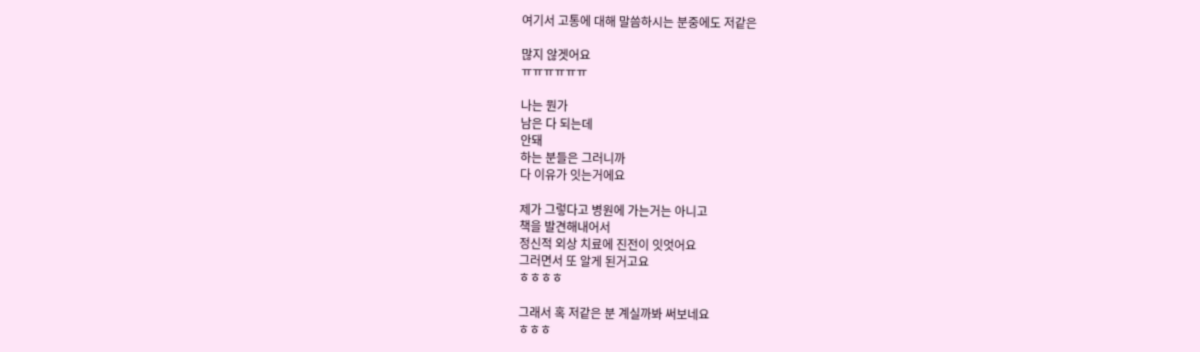여기서 고통에 대해 말씀하시는 분중에도 저같은

많지 않겟어요
ㅠㅠㅠㅠㅠㅠ

나는 뭔가
남은 다 되는데
안돼
하는 분들은 그러니까
다 이유가 잇는거에요

제가 그렇다고 병원에 가는거는 아니고
책을 발견해내어서
정신적 외상 치료에 진전이 잇엇어요
그러면서 또 알게 된거고요
ㅎㅎㅎㅎ

그래서 혹 저같은 분 계실까봐 써보네요
ㅎㅎㅎ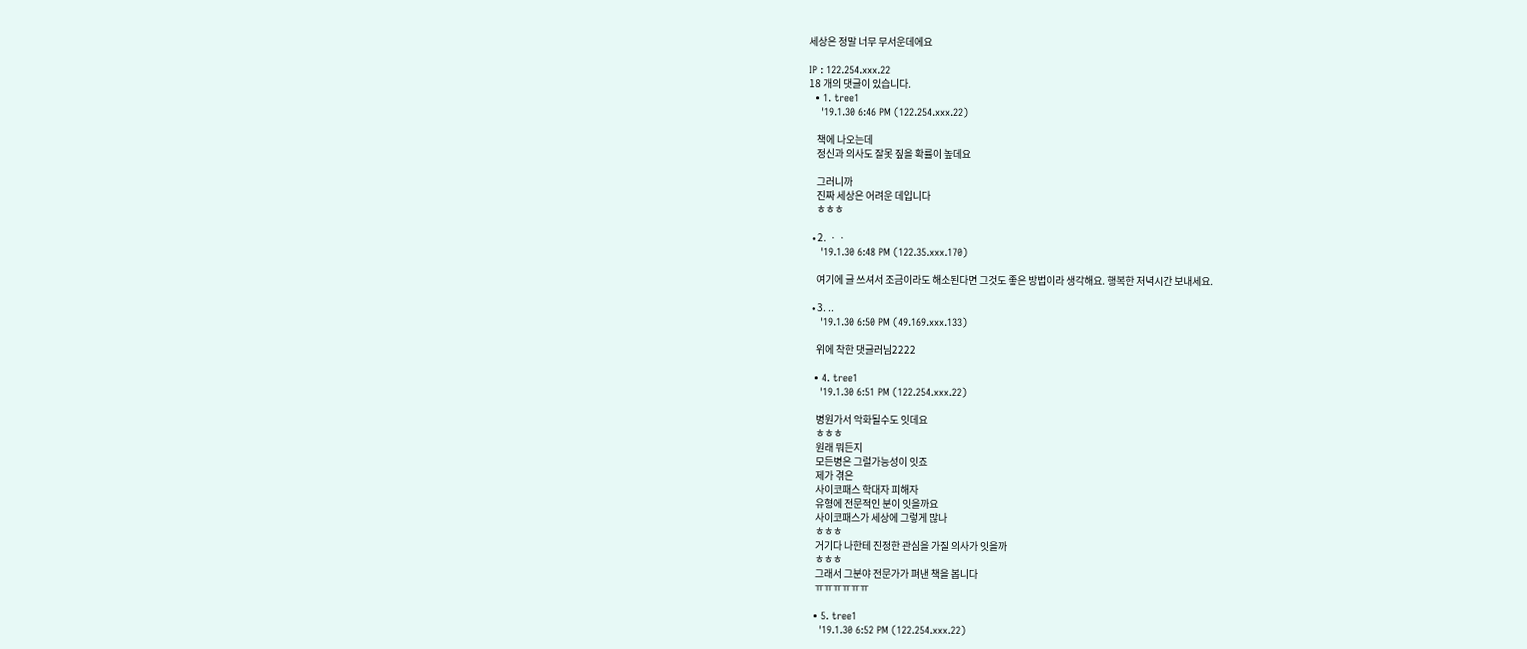세상은 정말 너무 무서운데에요

IP : 122.254.xxx.22
18 개의 댓글이 있습니다.
  • 1. tree1
    '19.1.30 6:46 PM (122.254.xxx.22)

    책에 나오는데
    정신과 의사도 잘못 짚을 확률이 높데요

    그러니까
    진짜 세상은 어려운 데입니다
    ㅎㅎㅎ

  • 2. ㆍㆍ
    '19.1.30 6:48 PM (122.35.xxx.170)

    여기에 글 쓰셔서 조금이라도 해소된다면 그것도 좋은 방법이라 생각해요. 행복한 저녁시간 보내세요.

  • 3. ..
    '19.1.30 6:50 PM (49.169.xxx.133)

    위에 착한 댓글러님2222

  • 4. tree1
    '19.1.30 6:51 PM (122.254.xxx.22)

    병원가서 악화될수도 잇데요
    ㅎㅎㅎ
    원래 뭐든지
    모든병은 그럴가능성이 잇죠
    제가 겪은
    사이코패스 학대자 피해자
    유형에 전문적인 분이 잇을까요
    사이코패스가 세상에 그렇게 많나
    ㅎㅎㅎ
    거기다 나한테 진정한 관심을 가질 의사가 잇을까
    ㅎㅎㅎ
    그래서 그분야 전문가가 펴낸 책을 봅니다
    ㅠㅠㅠㅠㅠㅠ

  • 5. tree1
    '19.1.30 6:52 PM (122.254.xxx.22)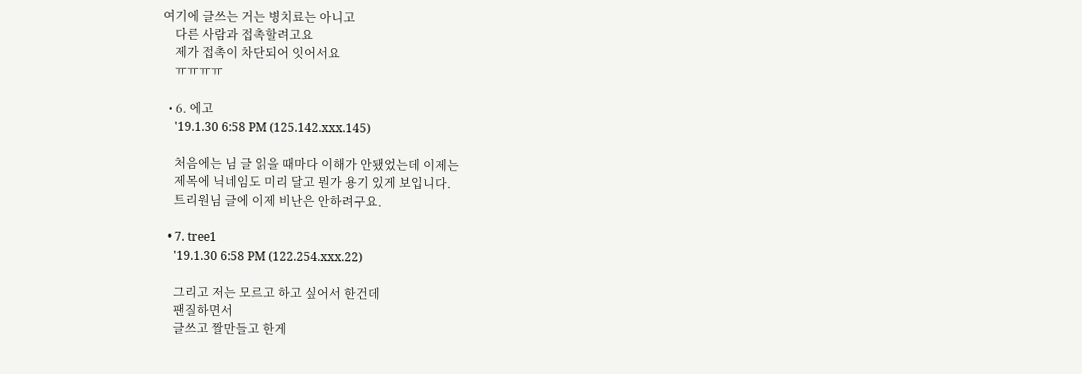여기에 글쓰는 거는 병치료는 아니고
    다른 사람과 접촉할려고요
    제가 접촉이 차단되어 잇어서요
    ㅠㅠㅠㅠ

  • 6. 에고
    '19.1.30 6:58 PM (125.142.xxx.145)

    처음에는 님 글 읽을 때마다 이해가 안됐었는데 이제는
    제목에 닉네임도 미리 달고 뭔가 용기 있게 보입니다.
    트리원님 글에 이제 비난은 안하려구요.

  • 7. tree1
    '19.1.30 6:58 PM (122.254.xxx.22)

    그리고 저는 모르고 하고 싶어서 한건데
    팬질하면서
    글쓰고 짤만들고 한게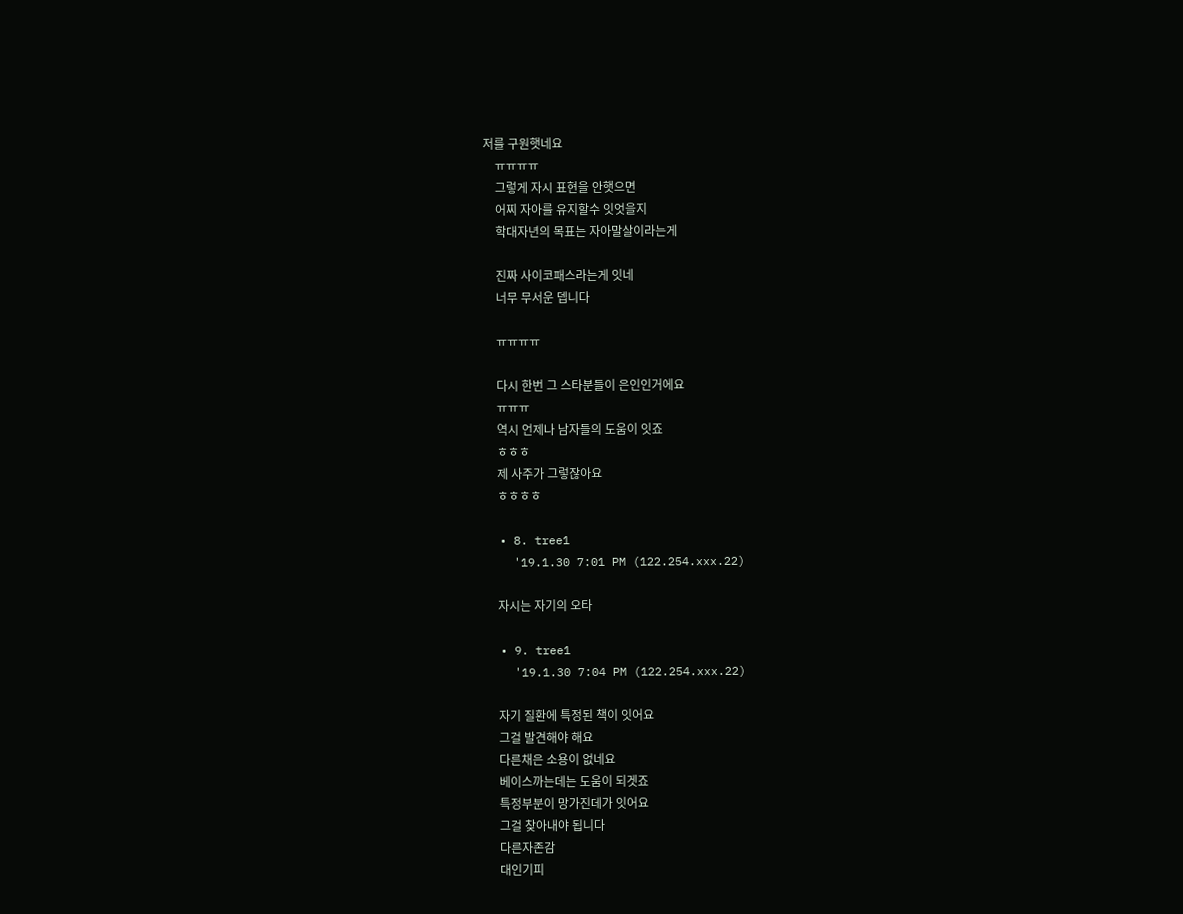저를 구원햇네요
    ㅠㅠㅠㅠ
    그렇게 자시 표현을 안햇으면
    어찌 자아를 유지할수 잇엇을지
    학대자년의 목표는 자아말살이라는게

    진짜 사이코패스라는게 잇네
    너무 무서운 뎁니다

    ㅠㅠㅠㅠ

    다시 한번 그 스타분들이 은인인거에요
    ㅠㅠㅠ
    역시 언제나 남자들의 도움이 잇죠
    ㅎㅎㅎ
    제 사주가 그렇잖아요
    ㅎㅎㅎㅎ

  • 8. tree1
    '19.1.30 7:01 PM (122.254.xxx.22)

    자시는 자기의 오타

  • 9. tree1
    '19.1.30 7:04 PM (122.254.xxx.22)

    자기 질환에 특정된 책이 잇어요
    그걸 발견해야 해요
    다른채은 소용이 없네요
    베이스까는데는 도움이 되겟죠
    특정부분이 망가진데가 잇어요
    그걸 찾아내야 됩니다
    다른자존감
    대인기피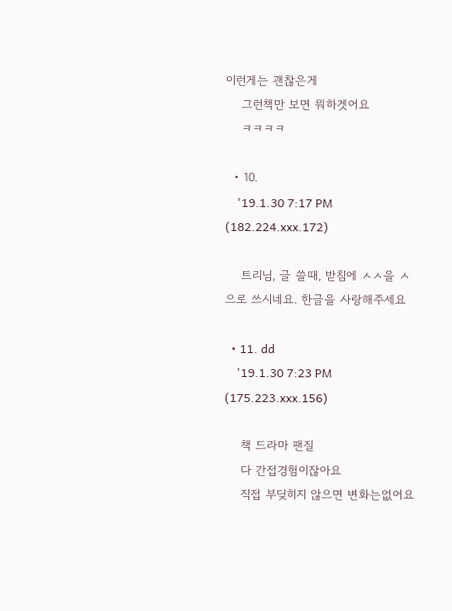이런게는 괜찮은게
    그런책만 보면 뭐하겟어요
    ㅋㅋㅋㅋ

  • 10.
    '19.1.30 7:17 PM (182.224.xxx.172)

    트리님, 글 쓸때, 받침에 ㅅㅅ을 ㅅ으로 쓰시네요. 한글을 사랑해주세요

  • 11. dd
    '19.1.30 7:23 PM (175.223.xxx.156)

    책 드라마 팬질
    다 간접경험이잖아요
    직접 부딪히지 않으면 변화는없어요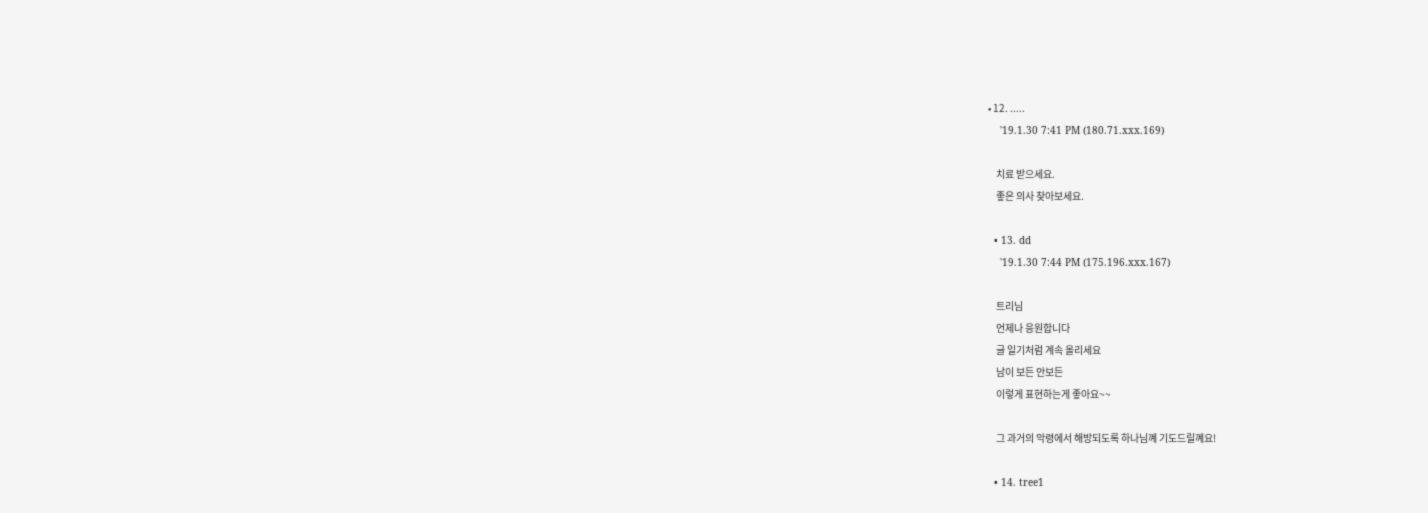• 12. .....
    '19.1.30 7:41 PM (180.71.xxx.169)

    치료 받으세요.
    좋은 의사 찾아보세요.

  • 13. dd
    '19.1.30 7:44 PM (175.196.xxx.167)

    트리님
    언제나 응원합니다
    글 일기처럼 계속 올리세요
    남이 보든 안보든
    이렇게 표현하는게 좋아요~~

    그 과거의 악령에서 해방되도록 하나님꼐 기도드릴꼐요!

  • 14. tree1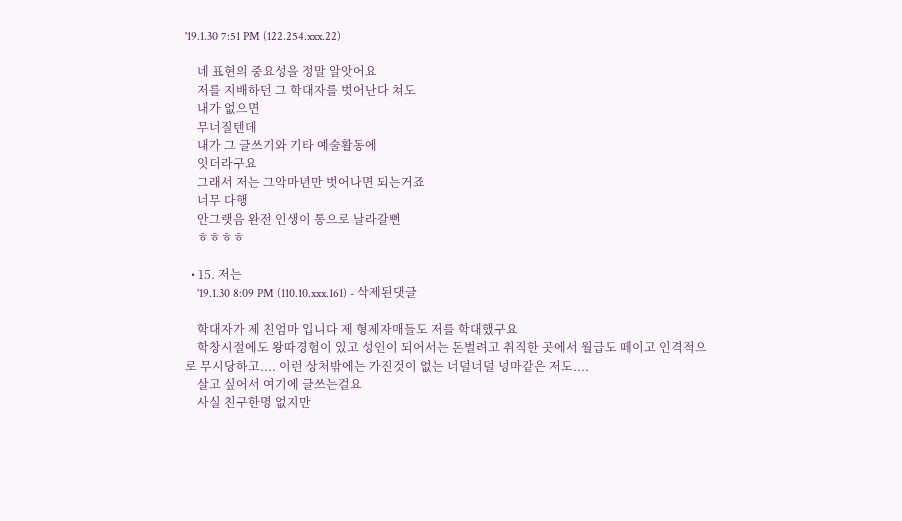'19.1.30 7:51 PM (122.254.xxx.22)

    네 표현의 중요성을 정말 알앗어요
    저를 지배하던 그 학대자를 벗어난다 쳐도
    내가 없으면
    무너질텐데
    내가 그 글쓰기와 기타 예술활동에
    잇더라구요
    그래서 저는 그악마년만 벗어나면 되는거죠
    너무 다행
    안그랫음 완전 인생이 통으로 날라갈뻔
    ㅎㅎㅎㅎ

  • 15. 저는
    '19.1.30 8:09 PM (110.10.xxx.161) - 삭제된댓글

    학대자가 제 친엄마 입니다 제 형제자매들도 저를 학대했구요
    학창시절에도 왕따경험이 있고 성인이 되어서는 돈벌려고 취직한 곳에서 월급도 떼이고 인격적으로 무시당하고.... 이런 상처밖에는 가진것이 없는 너덜너덜 넝마같은 저도....
    살고 싶어서 여기에 글쓰는걸요
    사실 친구한명 없지만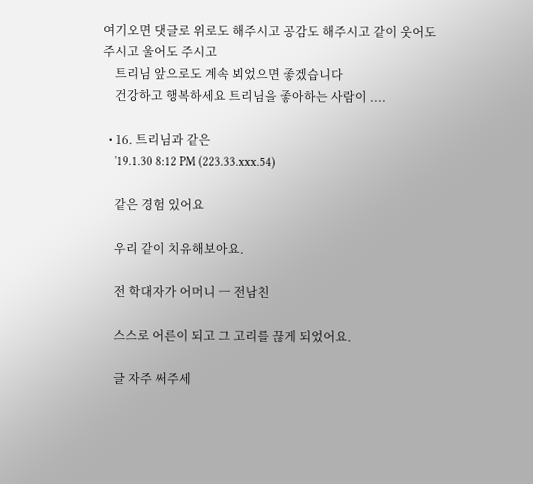여기오면 댓글로 위로도 해주시고 공감도 해주시고 같이 웃어도 주시고 울어도 주시고
    트리님 앞으로도 계속 뵈었으면 좋겠습니다
    건강하고 행복하세요 트리님을 좋아하는 사람이 ....

  • 16. 트리님과 같은
    '19.1.30 8:12 PM (223.33.xxx.54)

    같은 경험 있어요

    우리 같이 치유해보아요.

    전 학대자가 어머니 ㅡ 전남친

    스스로 어른이 되고 그 고리를 끊게 되었어요.

    글 자주 써주세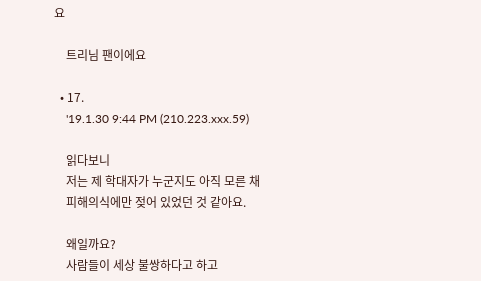요

    트리님 팬이에요

  • 17.
    '19.1.30 9:44 PM (210.223.xxx.59)

    읽다보니
    저는 제 학대자가 누군지도 아직 모른 채
    피해의식에만 젖어 있었던 것 같아요.

    왜일까요?
    사람들이 세상 불쌍하다고 하고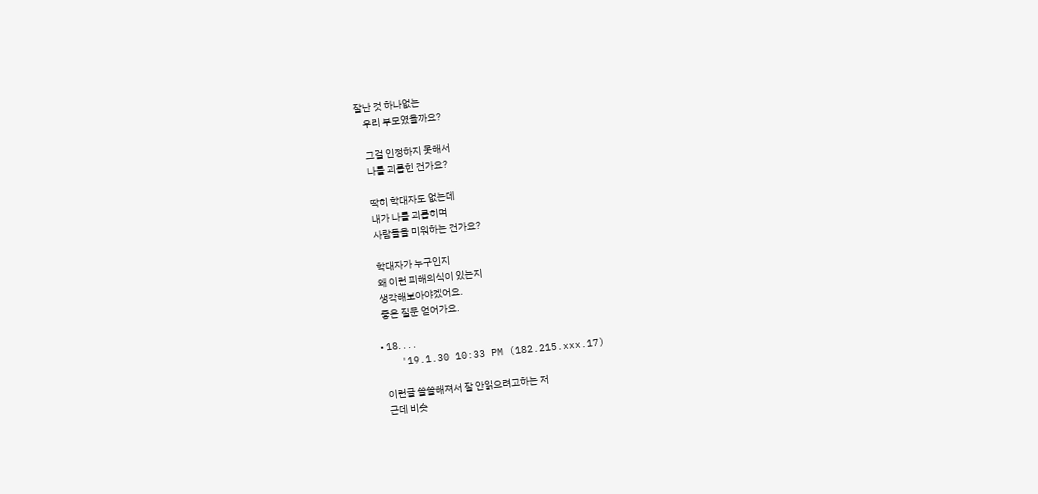잘난 것 하나없는
    우리 부모였을까요?

    그걸 인정하지 못해서
    나를 괴롭힌 건가요?

    딱히 학대자도 없는데
    내가 나를 괴롭히며
    사람들을 미워하는 건가요?

    학대자가 누구인지
    왜 이런 피해의식이 있는지
    생각해보아야겠어요.
    좋은 질문 얻어가요.

  • 18. . . .
    '19.1.30 10:33 PM (182.215.xxx.17)

    이런글 쓸쓸해져서 잘 안읽으려고하는 저
    근데 비슷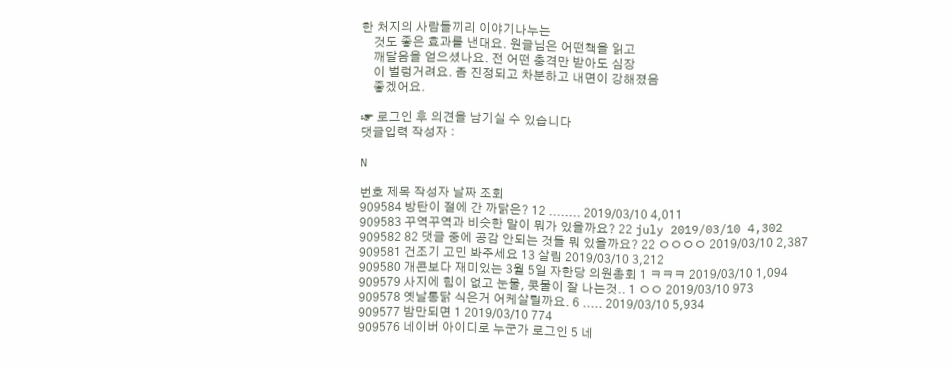한 처지의 사람들끼리 이야기나누는
    것도 좋은 효과를 낸대요. 원글님은 어떤책을 읽고
    깨달음을 얻으셨나요. 전 어떤 충격만 받아도 심장
    이 벌렁거려요. 좀 진정되고 차분하고 내면이 강해졌음
    좋겠어요.

☞ 로그인 후 의견을 남기실 수 있습니다
댓글입력 작성자 :

N

번호 제목 작성자 날짜 조회
909584 방탄이 절에 간 까닭은? 12 ........ 2019/03/10 4,011
909583 꾸역꾸역과 비슷한 말이 뭐가 있을까요? 22 july 2019/03/10 4,302
909582 82 댓글 중에 공감 안되는 것들 뭐 있을까요? 22 ㅇㅇㅇㅇ 2019/03/10 2,387
909581 건조기 고민 봐주세요 13 살림 2019/03/10 3,212
909580 개콘보다 재미있는 3월 5일 자한당 의원총회 1 ㅋㅋㅋ 2019/03/10 1,094
909579 사지에 힘이 없고 눈물, 콧물이 잘 나는것.. 1 ㅇㅇ 2019/03/10 973
909578 옛날통닭 식은거 어케살릴까요. 6 ..... 2019/03/10 5,934
909577 밤만되면 1 2019/03/10 774
909576 네이버 아이디로 누군가 로그인 5 네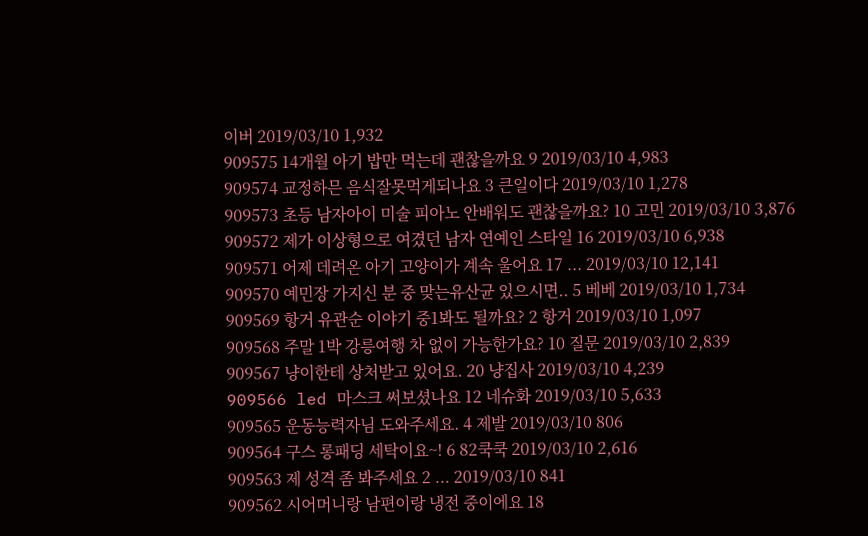이버 2019/03/10 1,932
909575 14개월 아기 밥만 먹는데 괜찮을까요 9 2019/03/10 4,983
909574 교정하믄 음식잘못먹게되나요 3 큰일이다 2019/03/10 1,278
909573 초등 남자아이 미술 피아노 안배워도 괜찮을까요? 10 고민 2019/03/10 3,876
909572 제가 이상형으로 여겼던 남자 연예인 스타일 16 2019/03/10 6,938
909571 어제 데려온 아기 고양이가 계속 울어요 17 ... 2019/03/10 12,141
909570 예민장 가지신 분 중 맞는유산균 있으시면.. 5 베베 2019/03/10 1,734
909569 항거 유관순 이야기 중1봐도 될까요? 2 항거 2019/03/10 1,097
909568 주말 1박 강릉여행 차 없이 가능한가요? 10 질문 2019/03/10 2,839
909567 냥이한테 상처받고 있어요. 20 냥집사 2019/03/10 4,239
909566 led 마스크 써보셨나요 12 네슈화 2019/03/10 5,633
909565 운동능력자님 도와주세요. 4 제발 2019/03/10 806
909564 구스 롱패딩 세탁이요~! 6 82쿡쿡 2019/03/10 2,616
909563 제 성격 좀 봐주세요 2 ... 2019/03/10 841
909562 시어머니랑 남편이랑 냉전 중이에요 18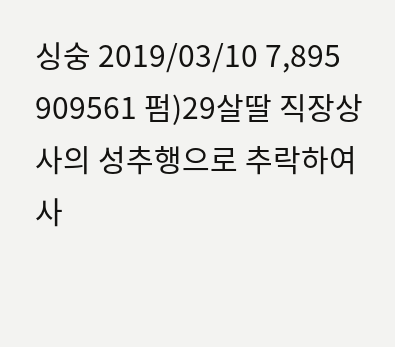싱숭 2019/03/10 7,895
909561 펌)29살딸 직장상사의 성추행으로 추락하여 사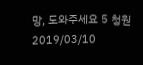망, 도와주세요 5 청원 2019/03/10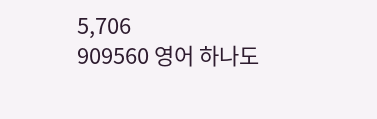5,706
909560 영어 하나도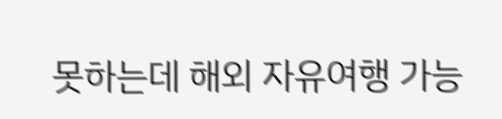못하는데 해외 자유여행 가능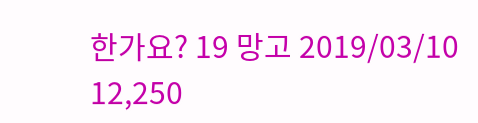한가요? 19 망고 2019/03/10 12,250